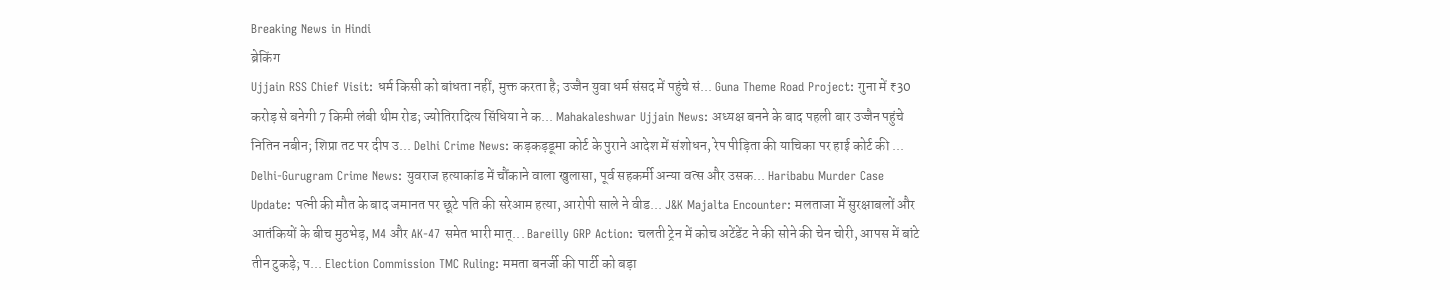Breaking News in Hindi
ब्रेकिंग
Ujjain RSS Chief Visit: धर्म किसी को बांधता नहीं, मुक्त करता है; उज्जैन युवा धर्म संसद में पहुंचे सं... Guna Theme Road Project: गुना में ₹30 करोड़ से बनेगी 7 किमी लंबी थीम रोड; ज्योतिरादित्य सिंधिया ने क... Mahakaleshwar Ujjain News: अध्यक्ष बनने के बाद पहली बार उज्जैन पहुंचे नितिन नबीन; शिप्रा तट पर दीप उ... Delhi Crime News: कड़कड़डूमा कोर्ट के पुराने आदेश में संशोधन, रेप पीड़िता की याचिका पर हाई कोर्ट की ... Delhi-Gurugram Crime News: युवराज हत्याकांड में चौंकाने वाला खुलासा, पूर्व सहकर्मी अन्या वत्स और उसक... Haribabu Murder Case Update: पत्नी की मौत के बाद जमानत पर छूटे पति की सरेआम हत्या, आरोपी साले ने वीड... J&K Majalta Encounter: मलताजा में सुरक्षाबलों और आतंकियों के बीच मुठभेड़, M4 और AK-47 समेत भारी मात्... Bareilly GRP Action: चलती ट्रेन में कोच अटेंडेंट ने की सोने की चेन चोरी, आपस में बांटे तीन टुकड़े; प... Election Commission TMC Ruling: ममता बनर्जी की पार्टी को बड़ा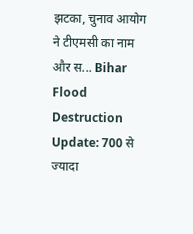झटका, चुनाव आयोग ने टीएमसी का नाम और स... Bihar Flood Destruction Update: 700 से ज्यादा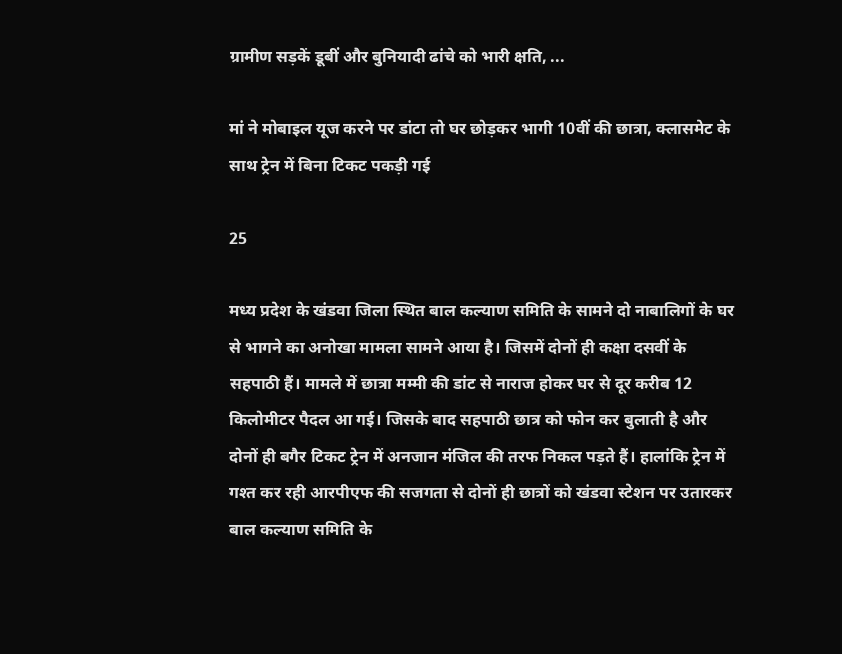ग्रामीण सड़कें डूबीं और बुनियादी ढांचे को भारी क्षति, ...

मां ने मोबाइल यूज करने पर डांटा तो घर छोड़कर भागी 10वीं की छात्रा, क्लासमेट के साथ ट्रेन में बिना टिकट पकड़ी गई

25

मध्य प्रदेश के खंडवा जिला स्थित बाल कल्याण समिति के सामने दो नाबालिगों के घर से भागने का अनोखा मामला सामने आया है। जिसमें दोनों ही कक्षा दसवीं के सहपाठी हैं। मामले में छात्रा मम्मी की डांट से नाराज होकर घर से दूर करीब 12 किलोमीटर पैदल आ गई। जिसके बाद सहपाठी छात्र को फोन कर बुलाती है और दोनों ही बगैर टिकट ट्रेन में अनजान मंजिल की तरफ निकल पड़ते हैं। हालांकि ट्रेन में गश्त कर रही आरपीएफ की सजगता से दोनों ही छात्रों को खंडवा स्टेशन पर उतारकर  बाल कल्याण समिति के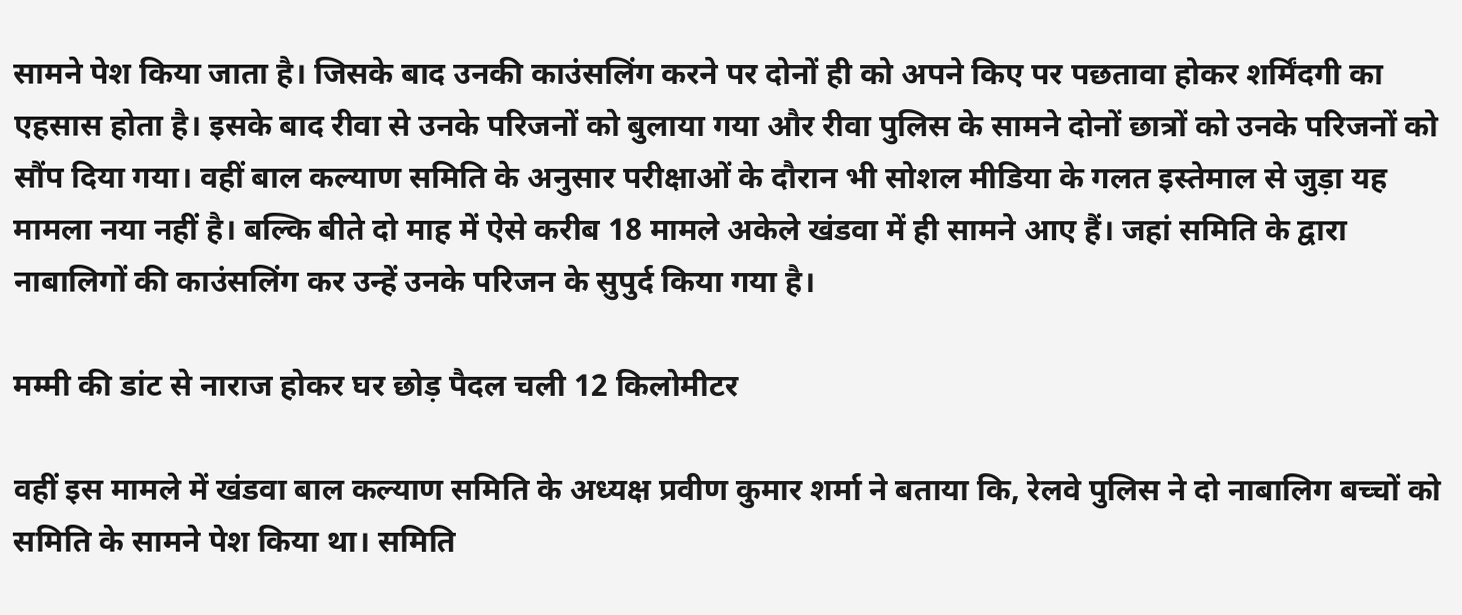सामने पेश किया जाता है। जिसके बाद उनकी काउंसलिंग करने पर दोनों ही को अपने किए पर पछतावा होकर शर्मिंदगी का एहसास होता है। इसके बाद रीवा से उनके परिजनों को बुलाया गया और रीवा पुलिस के सामने दोनों छात्रों को उनके परिजनों को सौंप दिया गया। वहीं बाल कल्याण समिति के अनुसार परीक्षाओं के दौरान भी सोशल मीडिया के गलत इस्तेमाल से जुड़ा यह मामला नया नहीं है। बल्कि बीते दो माह में ऐसे करीब 18 मामले अकेले खंडवा में ही सामने आए हैं। जहां समिति के द्वारा नाबालिगों की काउंसलिंग कर उन्हें उनके परिजन के सुपुर्द किया गया है।

मम्मी की डांट से नाराज होकर घर छोड़ पैदल चली 12 किलोमीटर

वहीं इस मामले में खंडवा बाल कल्याण समिति के अध्यक्ष प्रवीण कुमार शर्मा ने बताया कि, रेलवे पुलिस ने दो नाबालिग बच्चों को समिति के सामने पेश किया था। समिति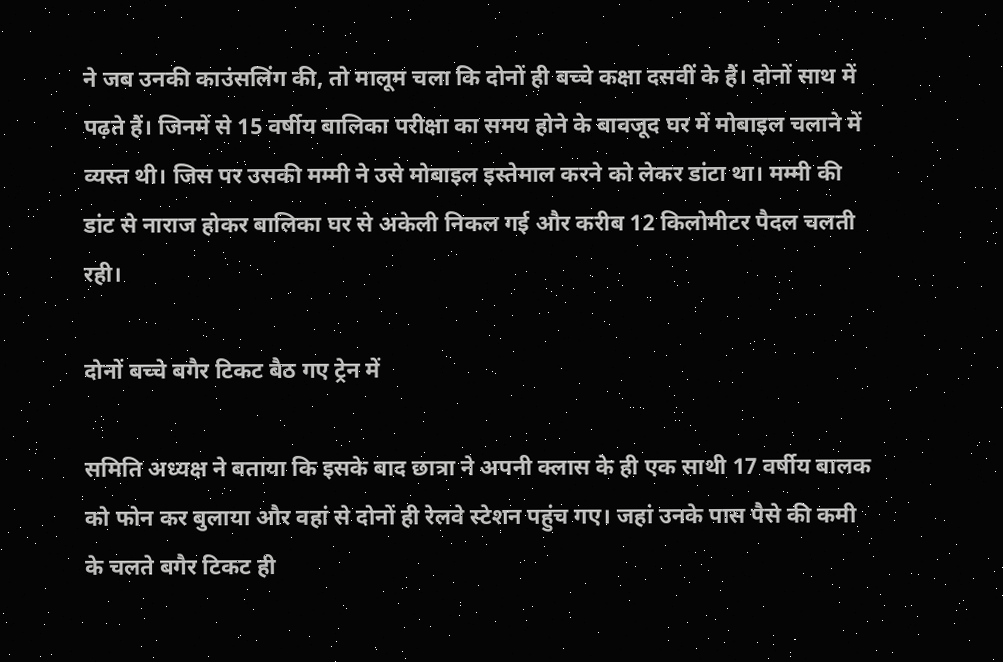ने जब उनकी काउंसलिंग की, तो मालूम चला कि दोनों ही बच्चे कक्षा दसवीं के हैं। दोनों साथ में पढ़ते हैं। जिनमें से 15 वर्षीय बालिका परीक्षा का समय होने के बावजूद घर में मोबाइल चलाने में व्यस्त थी। जिस पर उसकी मम्मी ने उसे मोबाइल इस्तेमाल करने को लेकर डांटा था। मम्मी की डांट से नाराज होकर बालिका घर से अकेली निकल गई और करीब 12 किलोमीटर पैदल चलती रही।

दोनों बच्चे बगैर टिकट बैठ गए ट्रेन में

समिति अध्यक्ष ने बताया कि इसके बाद छात्रा ने अपनी क्लास के ही एक साथी 17 वर्षीय बालक को फोन कर बुलाया और वहां से दोनों ही रेलवे स्टेशन पहुंच गए। जहां उनके पास पैसे की कमी के चलते बगैर टिकट ही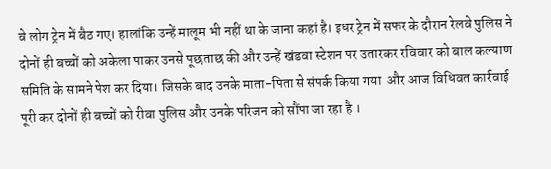वे लोग ट्रेन में बैठ गए। हालांकि उन्हें मालूम भी नहीं था के जाना कहां है। इधर ट्रेन में सफर के दौरान रेलवे पुलिस ने दोनों ही बच्चों को अकेला पाकर उनसे पूछताछ की और उन्हें खंडवा स्टेशन पर उतारकर रविवार को बाल कल्याण समिति के सामने पेश कर दिया। जिसके बाद उनके माता-पिता से संपर्क किया गया  और आज विधिवत कार्रवाई पूरी कर दोनों ही बच्चों को रीवा पुलिस और उनके परिजन को सौंपा जा रहा है ।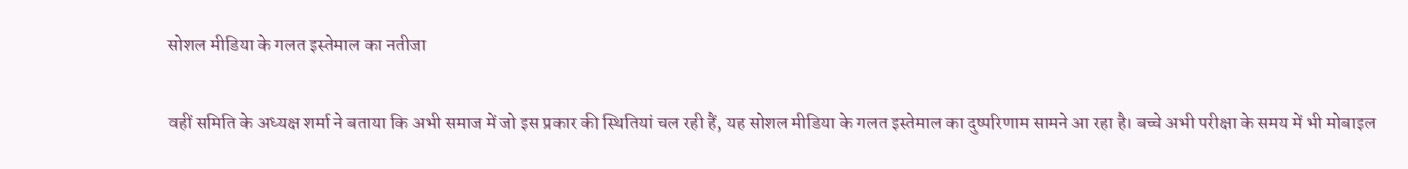सोशल मीडिया के गलत इस्तेमाल का नतीजा

वहीं समिति के अध्यक्ष शर्मा ने बताया कि अभी समाज में जो इस प्रकार की स्थितियां चल रही हैं, यह सोशल मीडिया के गलत इस्तेमाल का दुष्परिणाम सामने आ रहा है। बच्चे अभी परीक्षा के समय में भी मोबाइल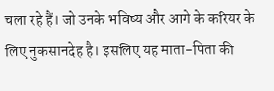चला रहे हैं। जो उनके भविष्य और आगे के करियर के लिए नुकसानदेह है। इसलिए यह माता-पिता की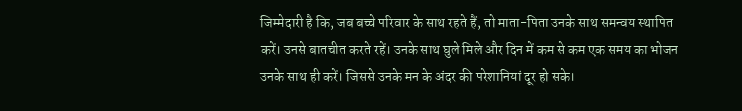जिम्मेदारी है कि, जब बच्चे परिवार के साथ रहते हैं, तो माता-पिता उनके साथ समन्वय स्थापित करें। उनसे बातचीत करते रहें। उनके साथ घुले मिले और दिन में कम से कम एक समय का भोजन उनके साथ ही करें। जिससे उनके मन के अंदर की परेशानियां दूर हो सके।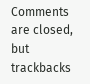Comments are closed, but trackbacks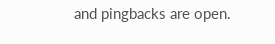and pingbacks are open.